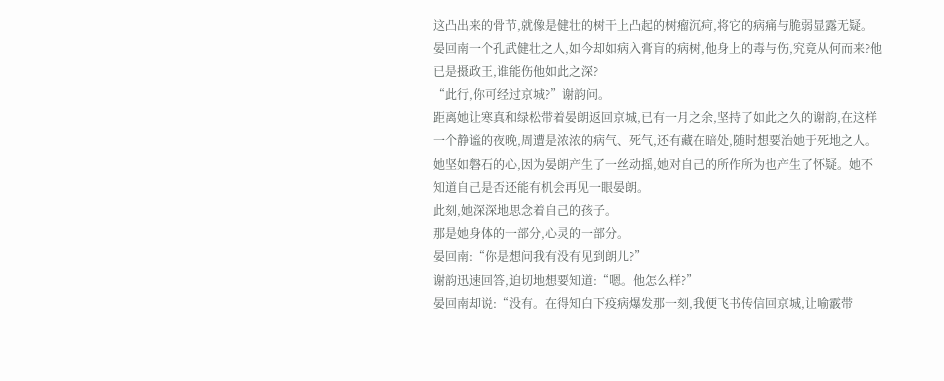这凸出来的骨节,就像是健壮的树干上凸起的树瘤沉疴,将它的病痛与脆弱显露无疑。
晏回南一个孔武健壮之人,如今却如病入膏肓的病树,他身上的毒与伤,究竟从何而来?他已是摄政王,谁能伤他如此之深?
“此行,你可经过京城?”谢韵问。
距离她让寒真和绿松带着晏朗返回京城,已有一月之余,坚持了如此之久的谢韵,在这样一个静谧的夜晚,周遭是浓浓的病气、死气,还有藏在暗处,随时想要治她于死地之人。
她坚如磐石的心,因为晏朗产生了一丝动摇,她对自己的所作所为也产生了怀疑。她不知道自己是否还能有机会再见一眼晏朗。
此刻,她深深地思念着自己的孩子。
那是她身体的一部分,心灵的一部分。
晏回南:“你是想问我有没有见到朗儿?”
谢韵迅速回答,迫切地想要知道:“嗯。他怎么样?”
晏回南却说:“没有。在得知白下疫病爆发那一刻,我便飞书传信回京城,让喻霰带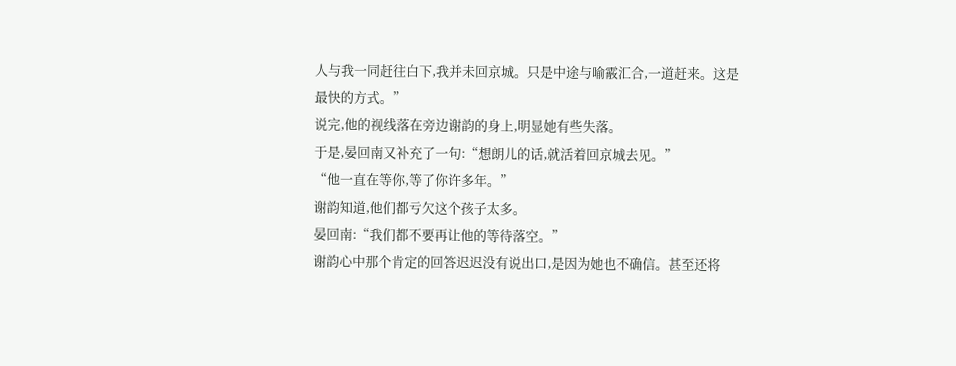人与我一同赶往白下,我并未回京城。只是中途与喻霰汇合,一道赶来。这是最快的方式。”
说完,他的视线落在旁边谢韵的身上,明显她有些失落。
于是,晏回南又补充了一句:“想朗儿的话,就活着回京城去见。”
“他一直在等你,等了你许多年。”
谢韵知道,他们都亏欠这个孩子太多。
晏回南:“我们都不要再让他的等待落空。”
谢韵心中那个肯定的回答迟迟没有说出口,是因为她也不确信。甚至还将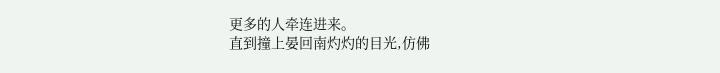更多的人牵连进来。
直到撞上晏回南灼灼的目光,仿佛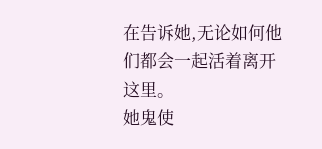在告诉她,无论如何他们都会一起活着离开这里。
她鬼使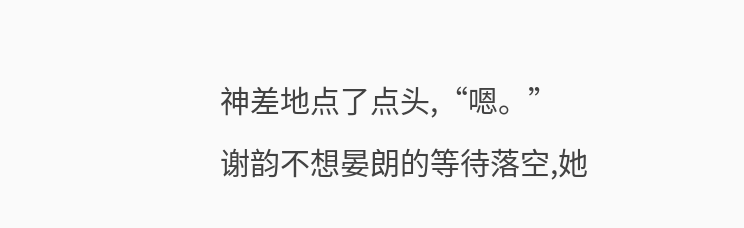神差地点了点头,“嗯。”
谢韵不想晏朗的等待落空,她